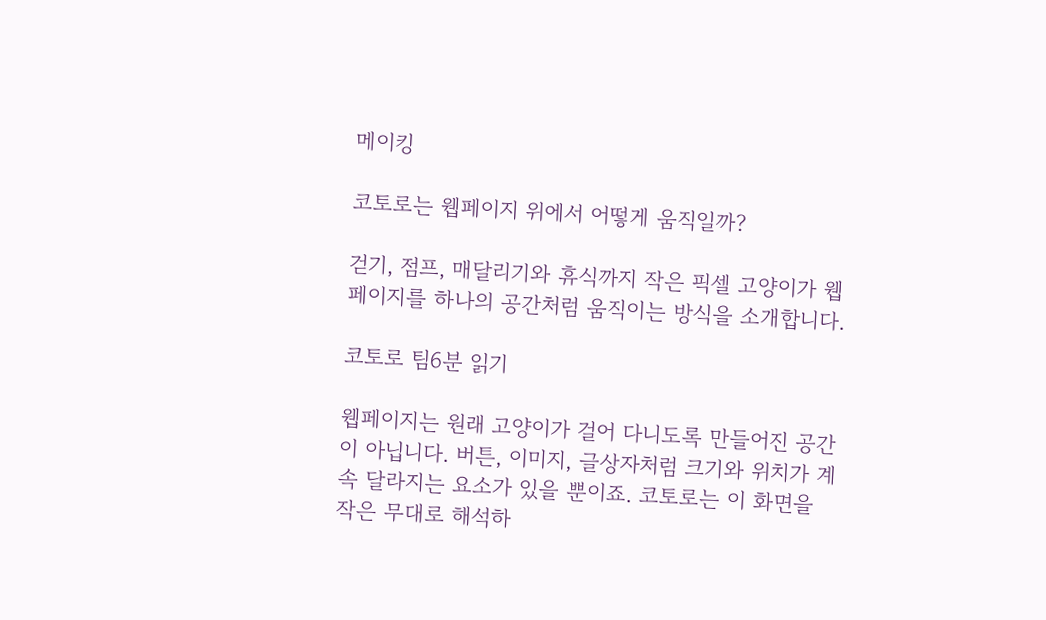메이킹

코토로는 웹페이지 위에서 어떻게 움직일까?

걷기, 점프, 매달리기와 휴식까지 작은 픽셀 고양이가 웹페이지를 하나의 공간처럼 움직이는 방식을 소개합니다.

코토로 팀6분 읽기

웹페이지는 원래 고양이가 걸어 다니도록 만들어진 공간이 아닙니다. 버튼, 이미지, 글상자처럼 크기와 위치가 계속 달라지는 요소가 있을 뿐이죠. 코토로는 이 화면을 작은 무대로 해석하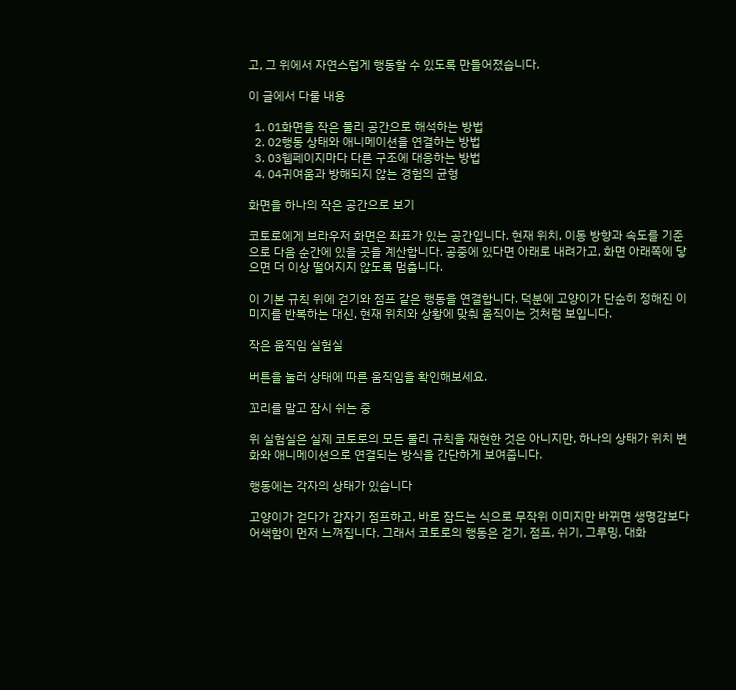고, 그 위에서 자연스럽게 행동할 수 있도록 만들어졌습니다.

이 글에서 다룰 내용

  1. 01화면을 작은 물리 공간으로 해석하는 방법
  2. 02행동 상태와 애니메이션을 연결하는 방법
  3. 03웹페이지마다 다른 구조에 대응하는 방법
  4. 04귀여움과 방해되지 않는 경험의 균형

화면을 하나의 작은 공간으로 보기

코토로에게 브라우저 화면은 좌표가 있는 공간입니다. 현재 위치, 이동 방향과 속도를 기준으로 다음 순간에 있을 곳을 계산합니다. 공중에 있다면 아래로 내려가고, 화면 아래쪽에 닿으면 더 이상 떨어지지 않도록 멈춥니다.

이 기본 규칙 위에 걷기와 점프 같은 행동을 연결합니다. 덕분에 고양이가 단순히 정해진 이미지를 반복하는 대신, 현재 위치와 상황에 맞춰 움직이는 것처럼 보입니다.

작은 움직임 실험실

버튼을 눌러 상태에 따른 움직임을 확인해보세요.

꼬리를 말고 잠시 쉬는 중

위 실험실은 실제 코토로의 모든 물리 규칙을 재현한 것은 아니지만, 하나의 상태가 위치 변화와 애니메이션으로 연결되는 방식을 간단하게 보여줍니다.

행동에는 각자의 상태가 있습니다

고양이가 걷다가 갑자기 점프하고, 바로 잠드는 식으로 무작위 이미지만 바뀌면 생명감보다 어색함이 먼저 느껴집니다. 그래서 코토로의 행동은 걷기, 점프, 쉬기, 그루밍, 대화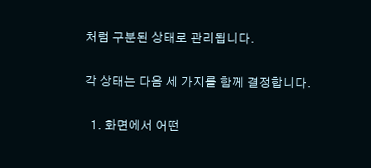처럼 구분된 상태로 관리됩니다.

각 상태는 다음 세 가지를 함께 결정합니다.

  1. 화면에서 어떤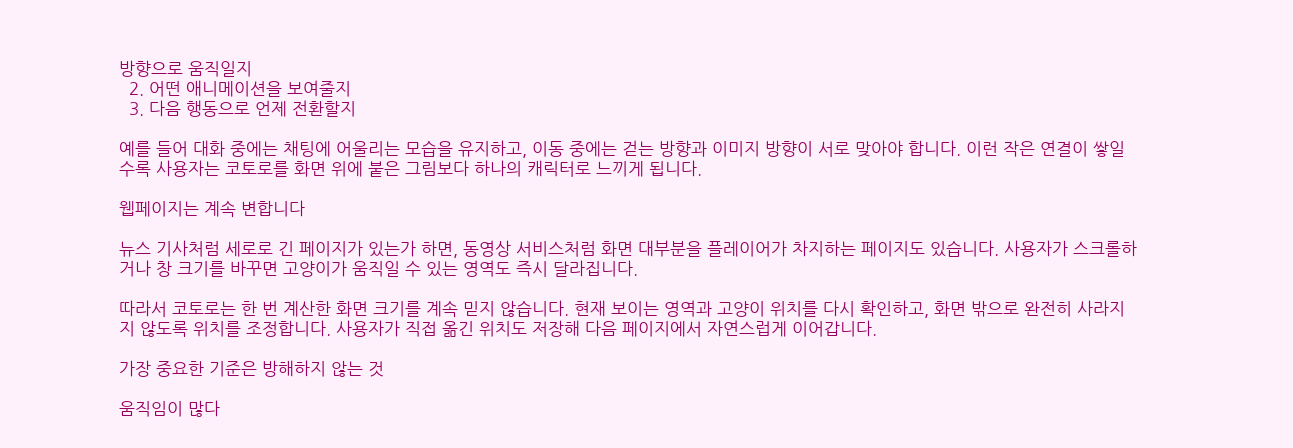방향으로 움직일지
  2. 어떤 애니메이션을 보여줄지
  3. 다음 행동으로 언제 전환할지

예를 들어 대화 중에는 채팅에 어울리는 모습을 유지하고, 이동 중에는 걷는 방향과 이미지 방향이 서로 맞아야 합니다. 이런 작은 연결이 쌓일수록 사용자는 코토로를 화면 위에 붙은 그림보다 하나의 캐릭터로 느끼게 됩니다.

웹페이지는 계속 변합니다

뉴스 기사처럼 세로로 긴 페이지가 있는가 하면, 동영상 서비스처럼 화면 대부분을 플레이어가 차지하는 페이지도 있습니다. 사용자가 스크롤하거나 창 크기를 바꾸면 고양이가 움직일 수 있는 영역도 즉시 달라집니다.

따라서 코토로는 한 번 계산한 화면 크기를 계속 믿지 않습니다. 현재 보이는 영역과 고양이 위치를 다시 확인하고, 화면 밖으로 완전히 사라지지 않도록 위치를 조정합니다. 사용자가 직접 옮긴 위치도 저장해 다음 페이지에서 자연스럽게 이어갑니다.

가장 중요한 기준은 방해하지 않는 것

움직임이 많다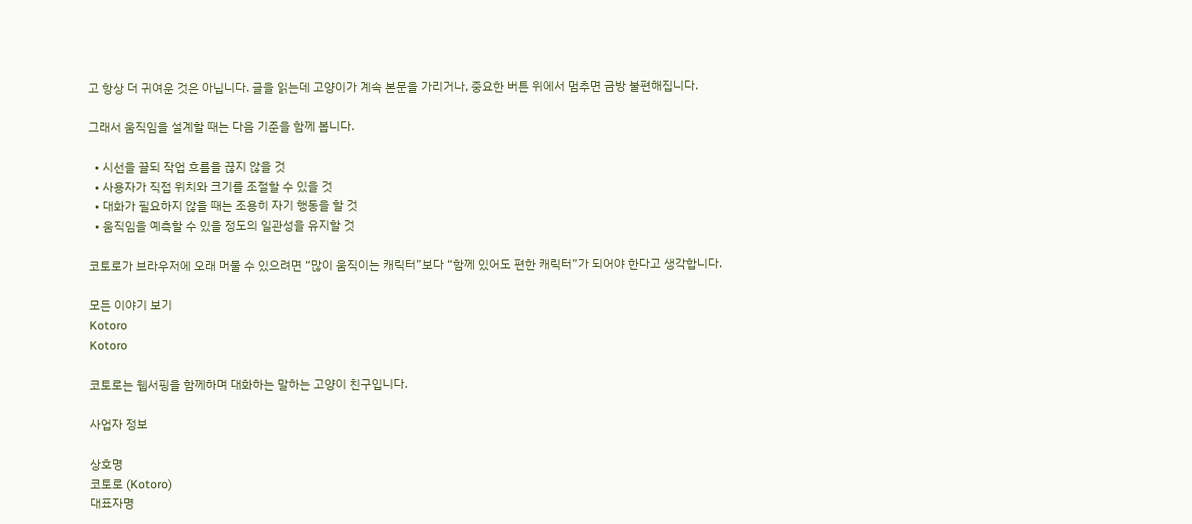고 항상 더 귀여운 것은 아닙니다. 글을 읽는데 고양이가 계속 본문을 가리거나, 중요한 버튼 위에서 멈추면 금방 불편해집니다.

그래서 움직임을 설계할 때는 다음 기준을 함께 봅니다.

  • 시선을 끌되 작업 흐름을 끊지 않을 것
  • 사용자가 직접 위치와 크기를 조절할 수 있을 것
  • 대화가 필요하지 않을 때는 조용히 자기 행동을 할 것
  • 움직임을 예측할 수 있을 정도의 일관성을 유지할 것

코토로가 브라우저에 오래 머물 수 있으려면 “많이 움직이는 캐릭터”보다 “함께 있어도 편한 캐릭터”가 되어야 한다고 생각합니다.

모든 이야기 보기
Kotoro
Kotoro

코토로는 웹서핑을 함께하며 대화하는 말하는 고양이 친구입니다.

사업자 정보

상호명
코토로 (Kotoro)
대표자명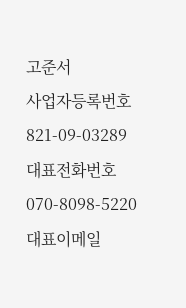고준서
사업자등록번호
821-09-03289
대표전화번호
070-8098-5220
대표이메일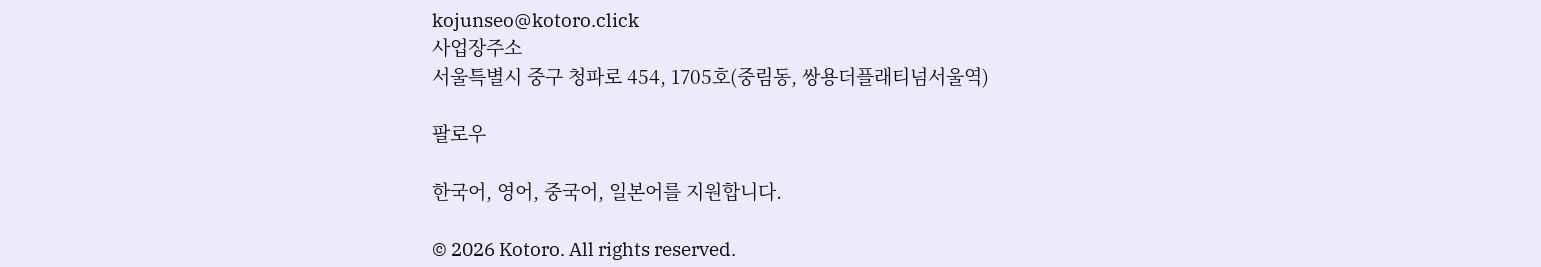kojunseo@kotoro.click
사업장주소
서울특별시 중구 청파로 454, 1705호(중림동, 쌍용더플래티넘서울역)

팔로우

한국어, 영어, 중국어, 일본어를 지원합니다.

© 2026 Kotoro. All rights reserved.